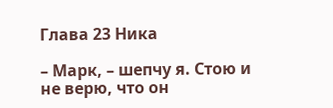Глава 23 Ника

– Марк, – шепчу я. Стою и не верю, что он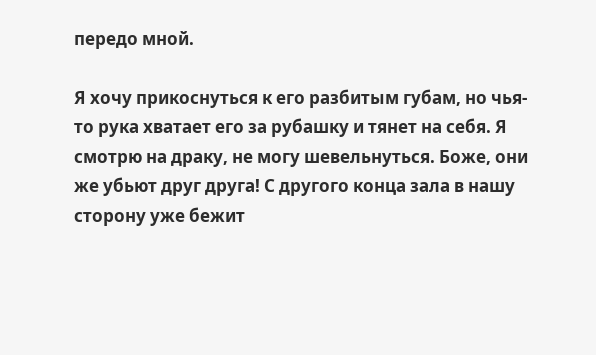передо мной.

Я хочу прикоснуться к его разбитым губам, но чья-то рука хватает его за рубашку и тянет на себя. Я смотрю на драку, не могу шевельнуться. Боже, они же убьют друг друга! С другого конца зала в нашу сторону уже бежит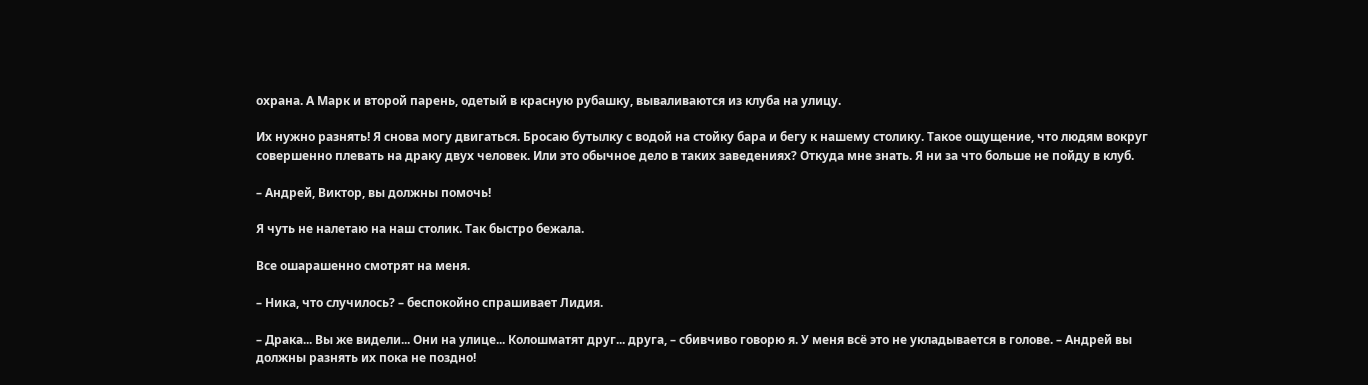охрана. А Марк и второй парень, одетый в красную рубашку, вываливаются из клуба на улицу.

Их нужно разнять! Я снова могу двигаться. Бросаю бутылку с водой на стойку бара и бегу к нашему столику. Такое ощущение, что людям вокруг совершенно плевать на драку двух человек. Или это обычное дело в таких заведениях? Откуда мне знать. Я ни за что больше не пойду в клуб.

– Андрей, Виктор, вы должны помочь!

Я чуть не налетаю на наш столик. Так быстро бежала.

Все ошарашенно смотрят на меня.

– Ника, что случилось? – беспокойно спрашивает Лидия.

– Драка... Вы же видели... Они на улице... Колошматят друг... друга, – сбивчиво говорю я. У меня всё это не укладывается в голове. – Андрей вы должны разнять их пока не поздно!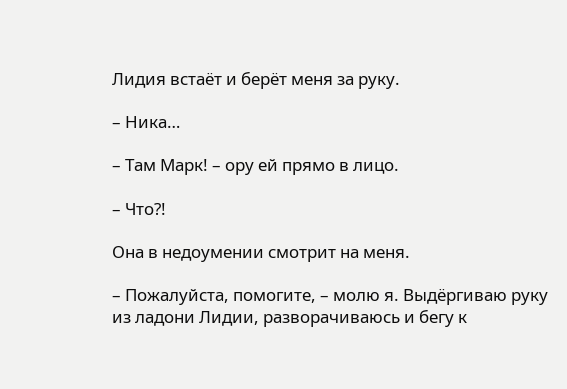Лидия встаёт и берёт меня за руку.

– Ника…

– Там Марк! – ору ей прямо в лицо.

– Что?!

Она в недоумении смотрит на меня.

– Пожалуйста, помогите, – молю я. Выдёргиваю руку из ладони Лидии, разворачиваюсь и бегу к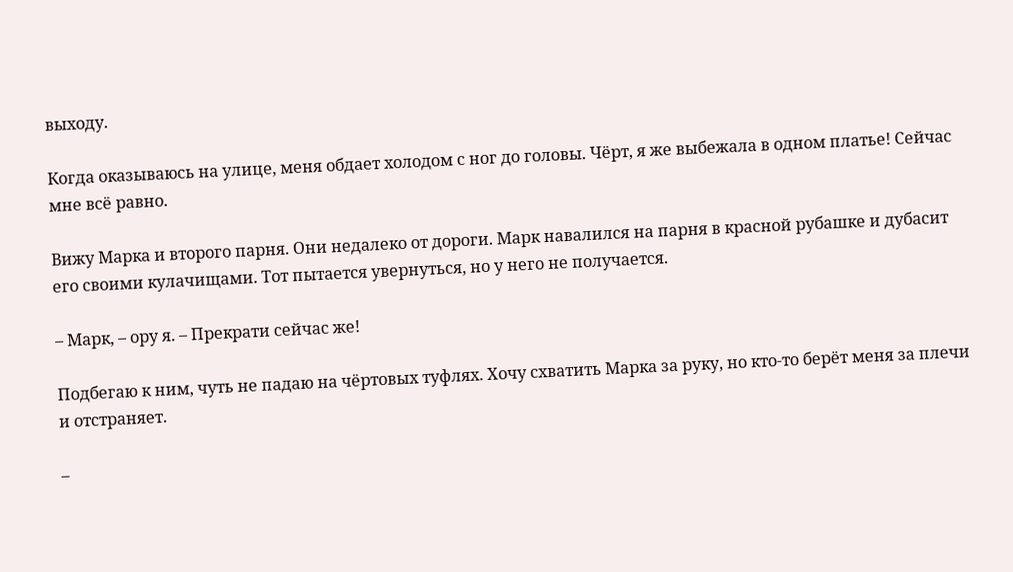выходу.

Когда оказываюсь на улице, меня обдает холодом с ног до головы. Чёрт, я же выбежала в одном платье! Сейчас мне всё равно.

Вижу Марка и второго парня. Они недалеко от дороги. Марк навалился на парня в красной рубашке и дубасит его своими кулачищами. Тот пытается увернуться, но у него не получается.

– Марк, – ору я. – Прекрати сейчас же!

Подбегаю к ним, чуть не падаю на чёртовых туфлях. Хочу схватить Марка за руку, но кто-то берёт меня за плечи и отстраняет.

–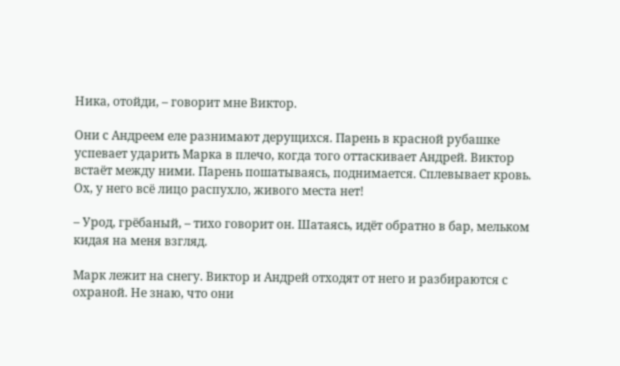Ника, отойди, – говорит мне Виктор.

Они с Андреем еле разнимают дерущихся. Парень в красной рубашке успевает ударить Марка в плечо, когда того оттаскивает Андрей. Виктор встаёт между ними. Парень пошатываясь, поднимается. Сплевывает кровь. Ох, у него всё лицо распухло, живого места нет!

– Урод, грёбаный, – тихо говорит он. Шатаясь, идёт обратно в бар, мельком кидая на меня взгляд.

Марк лежит на снегу. Виктор и Андрей отходят от него и разбираются с охраной. Не знаю, что они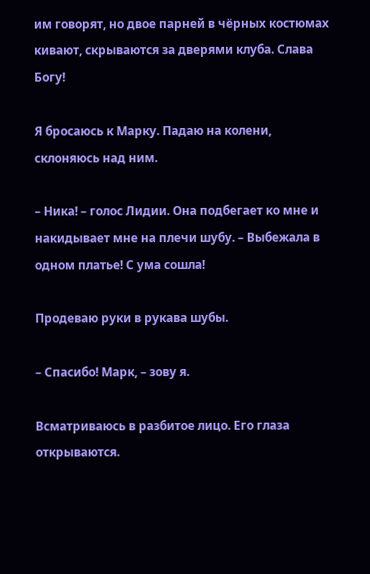им говорят, но двое парней в чёрных костюмах кивают, скрываются за дверями клуба. Слава Богу!

Я бросаюсь к Марку. Падаю на колени, склоняюсь над ним.

– Ника! – голос Лидии. Она подбегает ко мне и накидывает мне на плечи шубу. – Выбежала в одном платье! С ума сошла!

Продеваю руки в рукава шубы.

– Спасибо! Марк, – зову я.

Всматриваюсь в разбитое лицо. Его глаза открываются.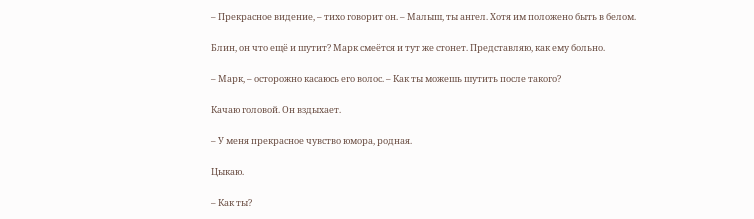– Прекрасное видение, – тихо говорит он. – Малыш, ты ангел. Хотя им положено быть в белом.

Блин, он что ещё и шутит? Марк смеётся и тут же стонет. Представляю, как ему больно.

– Марк, – осторожно касаюсь его волос. – Как ты можешь шутить после такого?

Качаю головой. Он вздыхает.

– У меня прекрасное чувство юмора, родная.

Цыкаю.

– Как ты?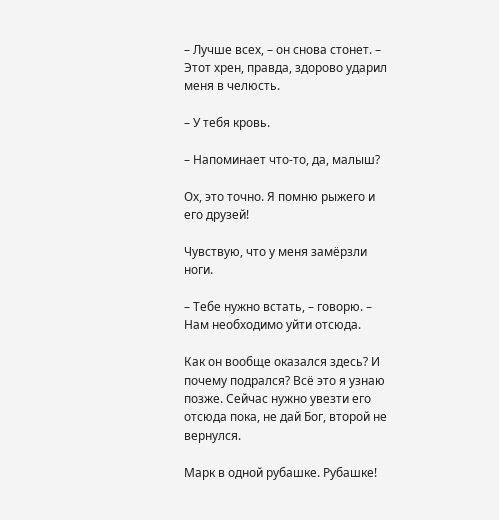– Лучше всех, – он снова стонет. – Этот хрен, правда, здорово ударил меня в челюсть.

– У тебя кровь.

– Напоминает что-то, да, малыш?

Ох, это точно. Я помню рыжего и его друзей!

Чувствую, что у меня замёрзли ноги.

– Тебе нужно встать, – говорю. – Нам необходимо уйти отсюда.

Как он вообще оказался здесь? И почему подрался? Всё это я узнаю позже. Сейчас нужно увезти его отсюда пока, не дай Бог, второй не вернулся.

Марк в одной рубашке. Рубашке!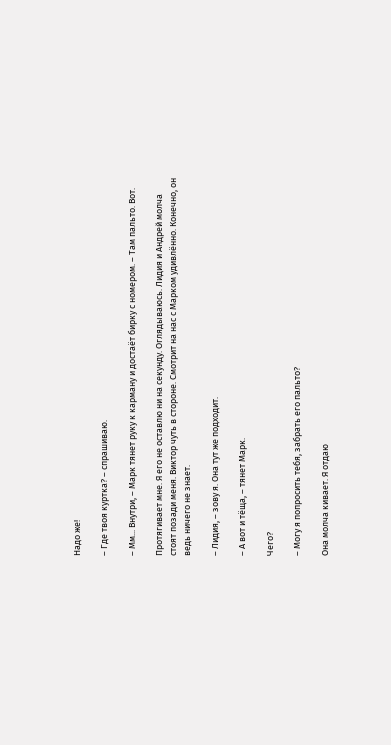Надо же!

– Где твоя куртка? – спрашиваю.

– Мм... Внутри, – Марк тянет руку к карману и достаёт бирку с номером. – Там пальто. Вот.

Протягивает мне. Я его не оставлю ни на секунду. Оглядываюсь. Лидия и Андрей молча стоят позади меня. Виктор чуть в стороне. Смотрит на нас с Марком удивлённо. Конечно, он ведь ничего не знает.

– Лидия, – зову я. Она тут же подходит.

– А вот и тёща, – тянет Марк.

Чего?

– Могу я попросить тебя, забрать его пальто?

Она молча кивает. Я отдаю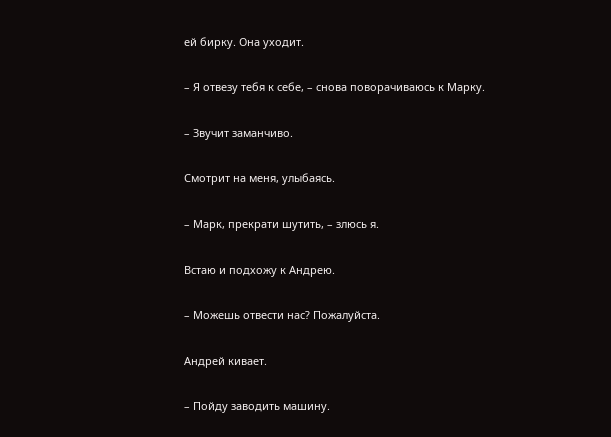ей бирку. Она уходит.

– Я отвезу тебя к себе, – снова поворачиваюсь к Марку.

– Звучит заманчиво.

Смотрит на меня, улыбаясь.

– Марк, прекрати шутить, – злюсь я.

Встаю и подхожу к Андрею.

– Можешь отвести нас? Пожалуйста.

Андрей кивает.

– Пойду заводить машину.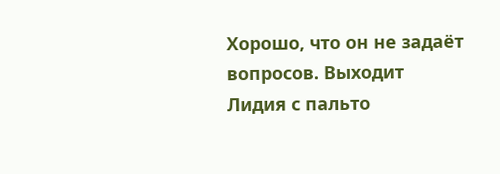Хорошо, что он не задаёт вопросов. Выходит Лидия с пальто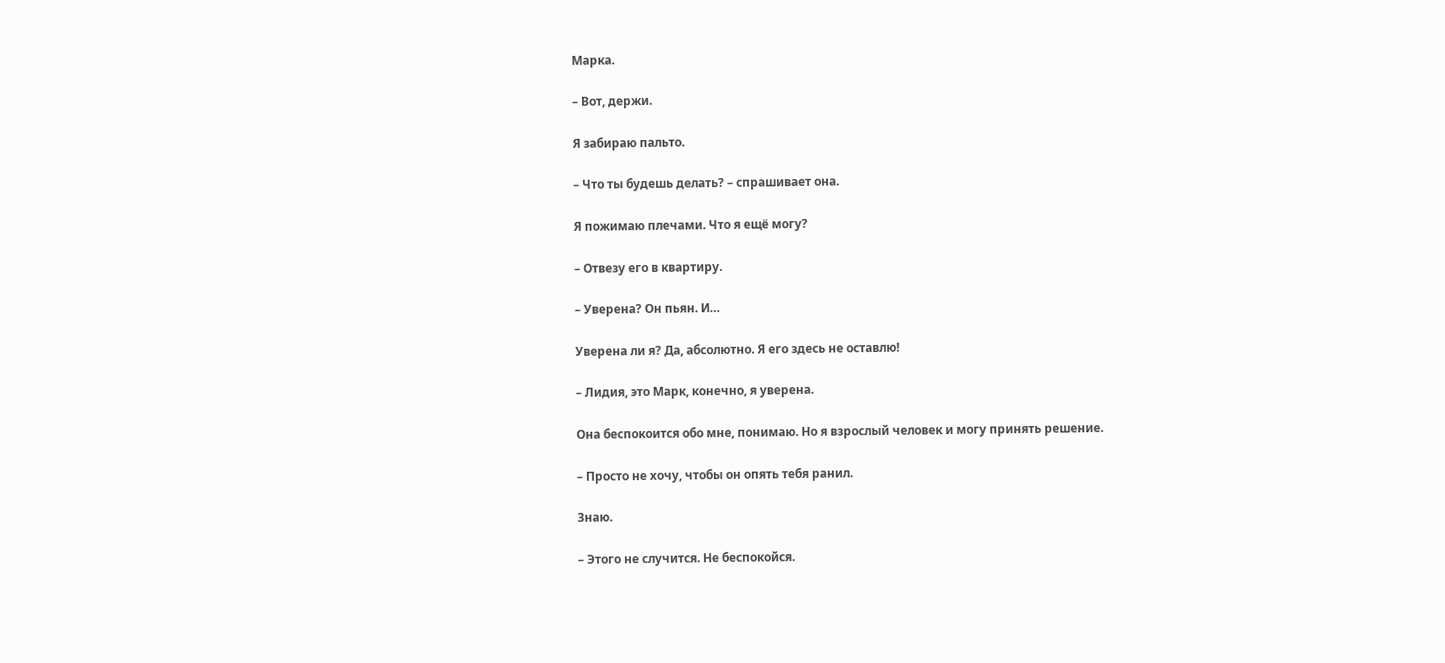Марка.

– Вот, держи.

Я забираю пальто.

– Что ты будешь делать? – спрашивает она.

Я пожимаю плечами. Что я ещё могу?

– Отвезу его в квартиру.

– Уверена? Он пьян. И…

Уверена ли я? Да, абсолютно. Я его здесь не оставлю!

– Лидия, это Марк, конечно, я уверена.

Она беспокоится обо мне, понимаю. Но я взрослый человек и могу принять решение.

– Просто не хочу, чтобы он опять тебя ранил.

Знаю.

– Этого не случится. Не беспокойся.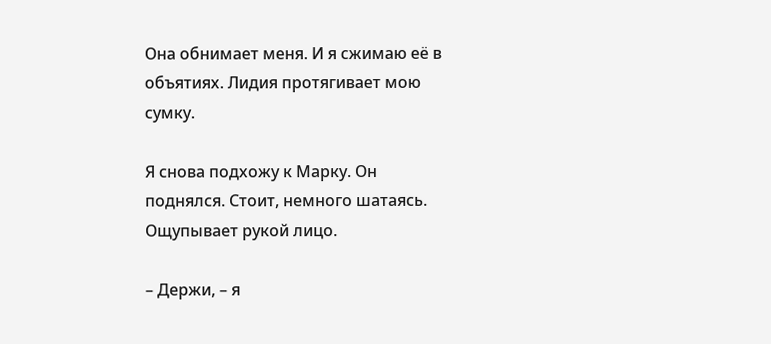Она обнимает меня. И я сжимаю её в объятиях. Лидия протягивает мою сумку.

Я снова подхожу к Марку. Он поднялся. Стоит, немного шатаясь. Ощупывает рукой лицо.

– Держи, – я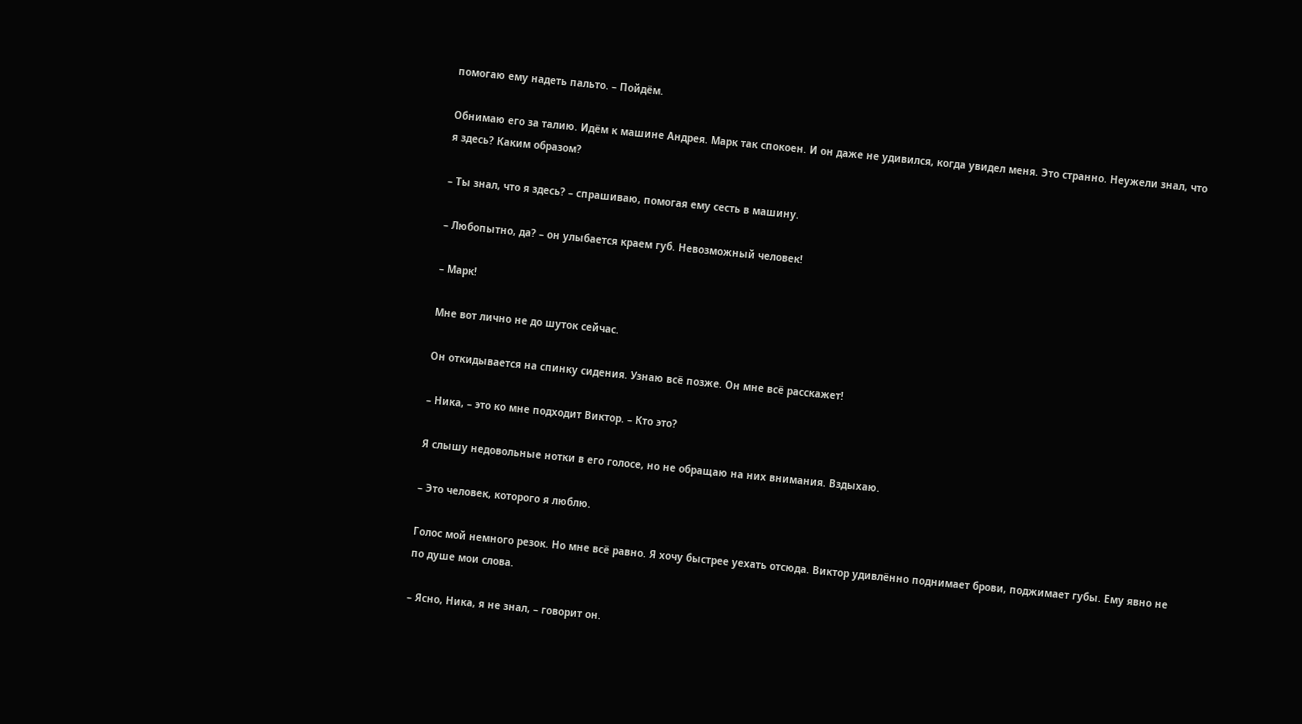помогаю ему надеть пальто. – Пойдём.

Обнимаю его за талию. Идём к машине Андрея. Марк так спокоен. И он даже не удивился, когда увидел меня. Это странно. Неужели знал, что я здесь? Каким образом?

– Ты знал, что я здесь? – спрашиваю, помогая ему сесть в машину.

– Любопытно, да? – он улыбается краем губ. Невозможный человек!

– Марк!

Мне вот лично не до шуток сейчас.

Он откидывается на спинку сидения. Узнаю всё позже. Он мне всё расскажет!

– Ника, – это ко мне подходит Виктор. – Кто это?

Я слышу недовольные нотки в его голосе, но не обращаю на них внимания. Вздыхаю.

– Это человек, которого я люблю.

Голос мой немного резок. Но мне всё равно. Я хочу быстрее уехать отсюда. Виктор удивлённо поднимает брови, поджимает губы. Ему явно не по душе мои слова.

– Ясно, Ника, я не знал, – говорит он.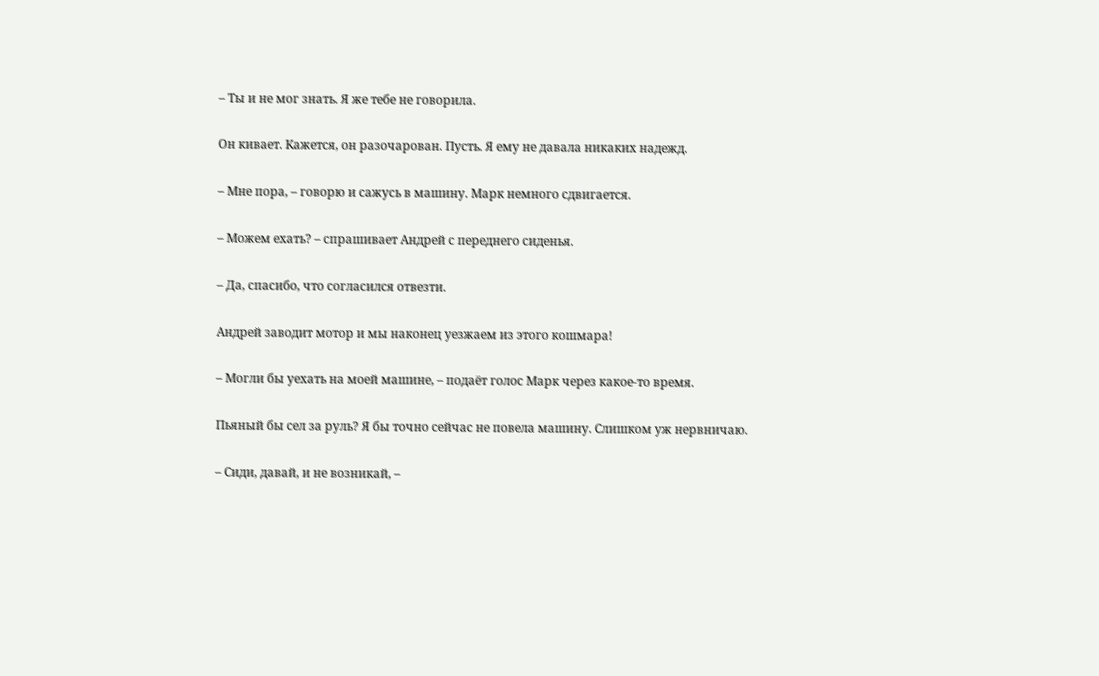– Ты и не мог знать. Я же тебе не говорила.

Он кивает. Кажется, он разочарован. Пусть. Я ему не давала никаких надежд.

– Мне пора, – говорю и сажусь в машину. Марк немного сдвигается.

– Можем ехать? – спрашивает Андрей с переднего сиденья.

– Да, спасибо, что согласился отвезти.

Андрей заводит мотор и мы наконец уезжаем из этого кошмара!

– Могли бы уехать на моей машине, – подаёт голос Марк через какое-то время.

Пьяный бы сел за руль? Я бы точно сейчас не повела машину. Слишком уж нервничаю.

– Сиди, давай, и не возникай, –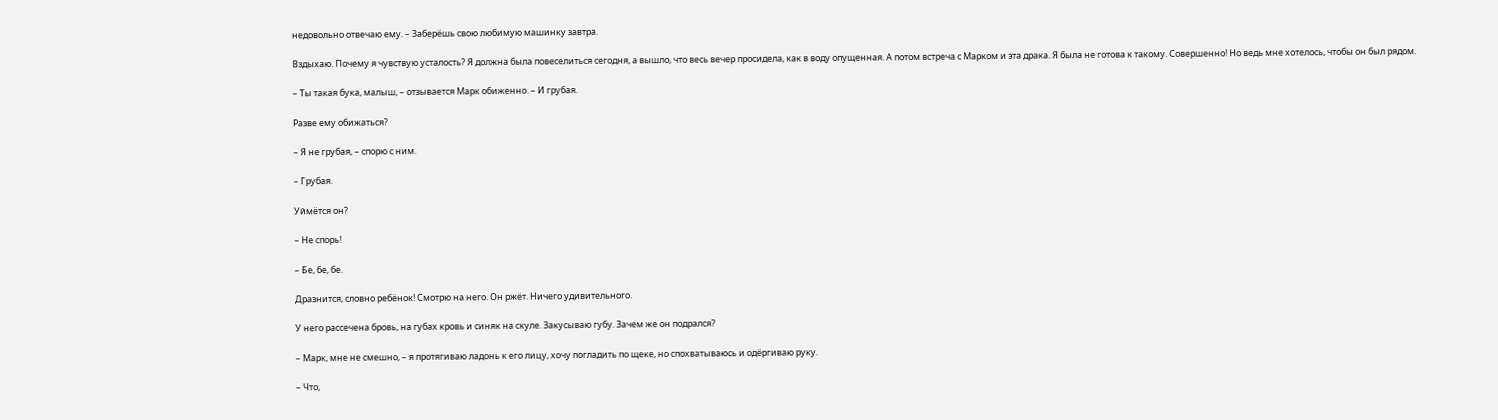недовольно отвечаю ему. – Заберёшь свою любимую машинку завтра.

Вздыхаю. Почему я чувствую усталость? Я должна была повеселиться сегодня, а вышло, что весь вечер просидела, как в воду опущенная. А потом встреча с Марком и эта драка. Я была не готова к такому. Совершенно! Но ведь мне хотелось, чтобы он был рядом.

– Ты такая бука, малыш, – отзывается Марк обиженно. – И грубая.

Разве ему обижаться?

– Я не грубая, – спорю с ним.

– Грубая.

Уймётся он?

– Не спорь!

– Бе, бе, бе.

Дразнится, словно ребёнок! Смотрю на него. Он ржёт. Ничего удивительного.

У него рассечена бровь, на губах кровь и синяк на скуле. Закусываю губу. Зачем же он подрался?

– Марк, мне не смешно, – я протягиваю ладонь к его лицу, хочу погладить по щеке, но спохватываюсь и одёргиваю руку.

– Что,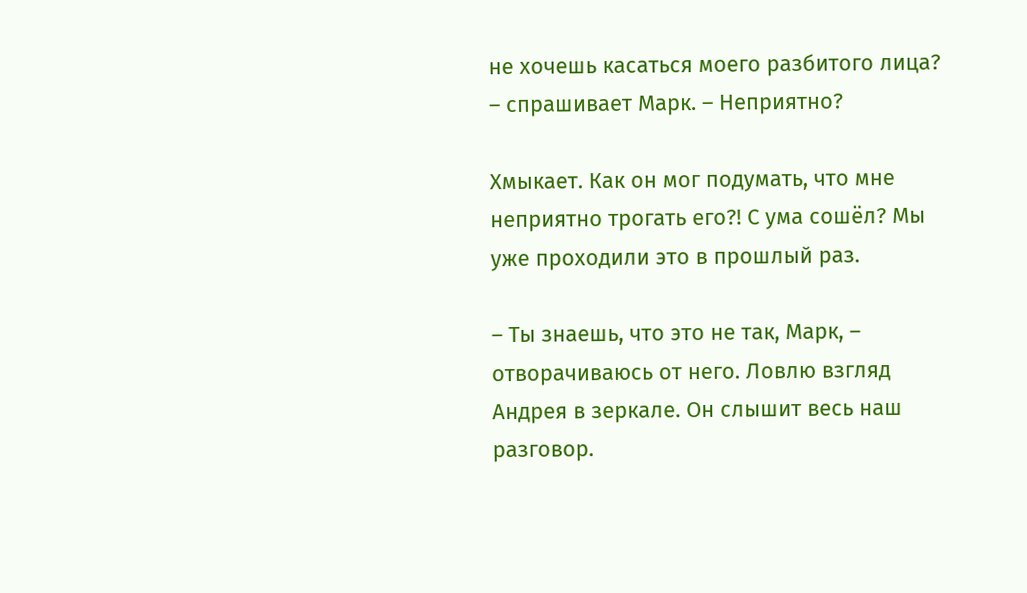не хочешь касаться моего разбитого лица? – спрашивает Марк. – Неприятно?

Хмыкает. Как он мог подумать, что мне неприятно трогать его?! С ума сошёл? Мы уже проходили это в прошлый раз.

– Ты знаешь, что это не так, Марк, – отворачиваюсь от него. Ловлю взгляд Андрея в зеркале. Он слышит весь наш разговор.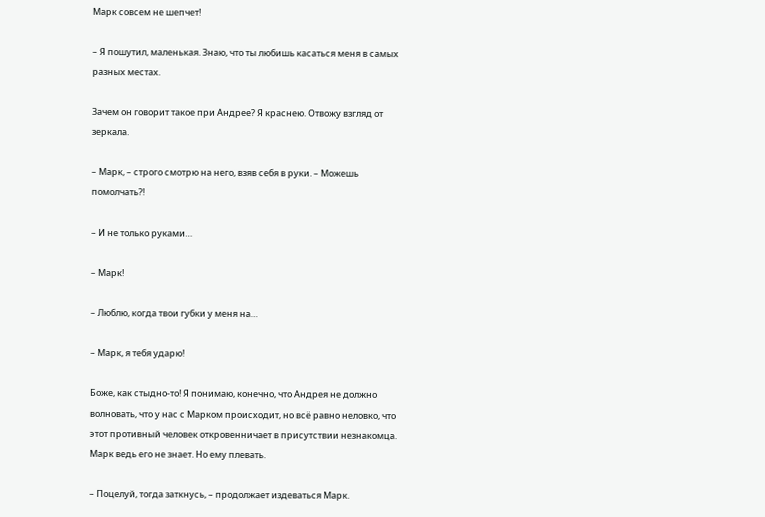Марк совсем не шепчет!

– Я пошутил, маленькая. Знаю, что ты любишь касаться меня в самых разных местах.

Зачем он говорит такое при Андрее? Я краснею. Отвожу взгляд от зеркала.

– Марк, – строго смотрю на него, взяв себя в руки. – Можешь помолчать?!

– И не только руками…

– Марк!

– Люблю, когда твои губки у меня на…

– Марк, я тебя ударю!

Боже, как стыдно-то! Я понимаю, конечно, что Андрея не должно волновать, что у нас с Марком происходит, но всё равно неловко, что этот противный человек откровенничает в присутствии незнакомца. Марк ведь его не знает. Но ему плевать.

– Поцелуй, тогда заткнусь, – продолжает издеваться Марк.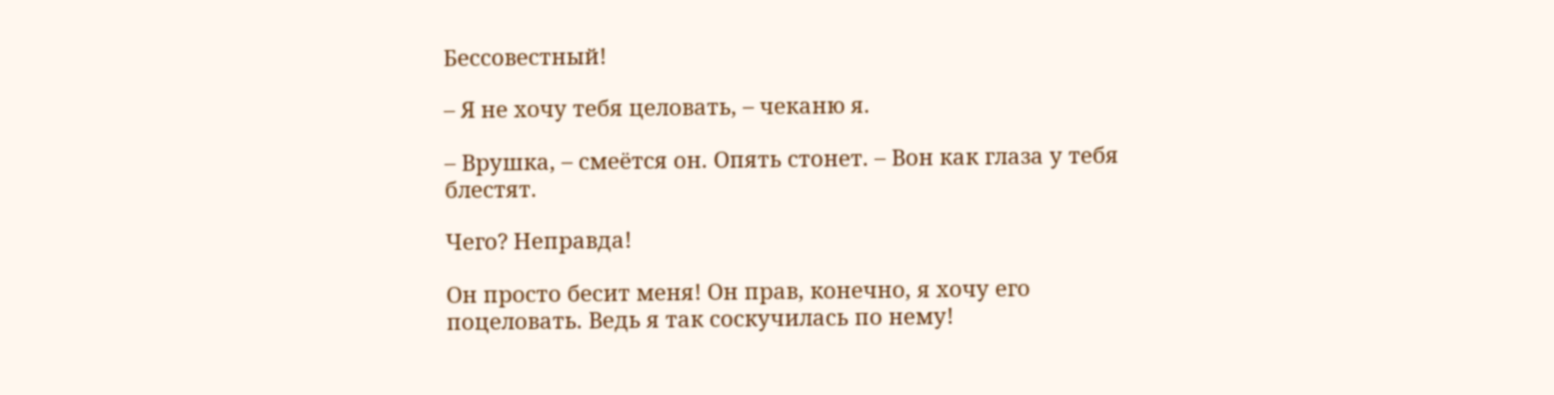Бессовестный!

– Я не хочу тебя целовать, – чеканю я.

– Врушка, – смеётся он. Опять стонет. – Вон как глаза у тебя блестят.

Чего? Неправда!

Он просто бесит меня! Он прав, конечно, я хочу его поцеловать. Ведь я так соскучилась по нему!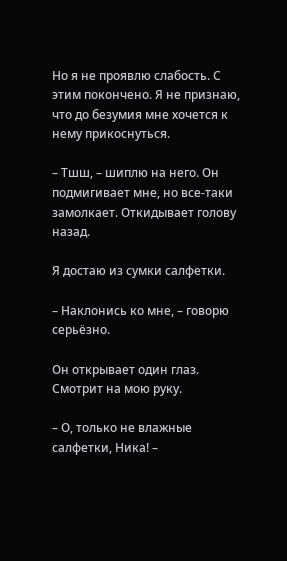Но я не проявлю слабость. С этим покончено. Я не признаю, что до безумия мне хочется к нему прикоснуться.

– Тшш, – шиплю на него. Он подмигивает мне, но все-таки замолкает. Откидывает голову назад.

Я достаю из сумки салфетки.

– Наклонись ко мне, – говорю серьёзно.

Он открывает один глаз. Смотрит на мою руку.

– О, только не влажные салфетки, Ника! –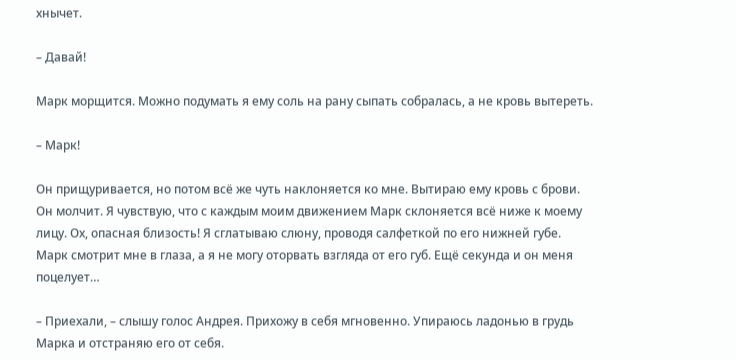хнычет.

– Давай!

Марк морщится. Можно подумать я ему соль на рану сыпать собралась, а не кровь вытереть.

– Марк!

Он прищуривается, но потом всё же чуть наклоняется ко мне. Вытираю ему кровь с брови. Он молчит. Я чувствую, что с каждым моим движением Марк склоняется всё ниже к моему лицу. Ох, опасная близость! Я сглатываю слюну, проводя салфеткой по его нижней губе. Марк смотрит мне в глаза, а я не могу оторвать взгляда от его губ. Ещё секунда и он меня поцелует…

– Приехали, – слышу голос Андрея. Прихожу в себя мгновенно. Упираюсь ладонью в грудь Марка и отстраняю его от себя.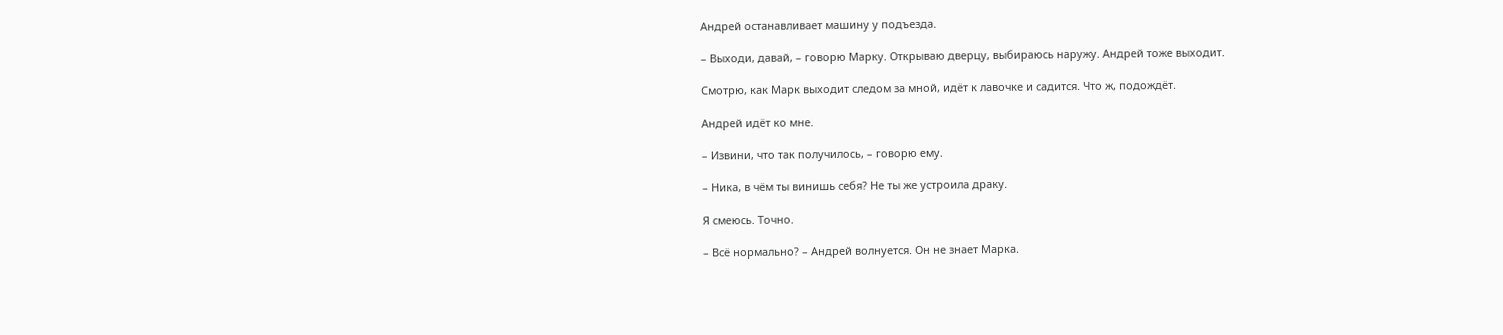Андрей останавливает машину у подъезда.

– Выходи, давай, – говорю Марку. Открываю дверцу, выбираюсь наружу. Андрей тоже выходит.

Смотрю, как Марк выходит следом за мной, идёт к лавочке и садится. Что ж, подождёт.

Андрей идёт ко мне.

– Извини, что так получилось, – говорю ему.

– Ника, в чём ты винишь себя? Не ты же устроила драку.

Я смеюсь. Точно.

– Всё нормально? – Андрей волнуется. Он не знает Марка.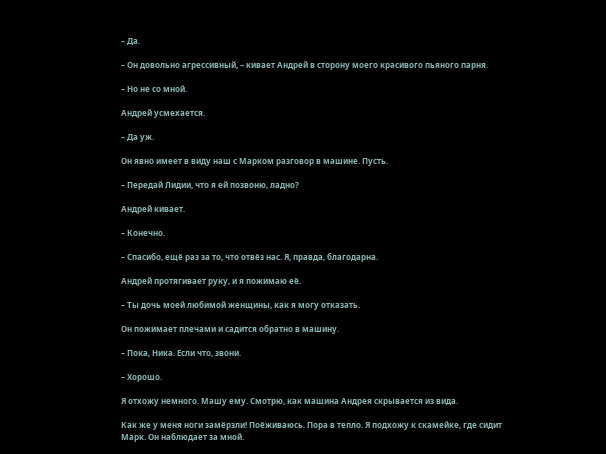– Да.

– Он довольно агрессивный, – кивает Андрей в сторону моего красивого пьяного парня.

– Но не со мной.

Андрей усмехается.

– Да уж.

Он явно имеет в виду наш с Марком разговор в машине. Пусть.

– Передай Лидии, что я ей позвоню, ладно?

Андрей кивает.

– Конечно.

– Спасибо, ещё раз за то, что отвёз нас. Я, правда, благодарна.

Андрей протягивает руку, и я пожимаю её.

– Ты дочь моей любимой женщины, как я могу отказать.

Он пожимает плечами и садится обратно в машину.

– Пока, Ника. Если что, звони.

– Хорошо.

Я отхожу немного. Машу ему. Смотрю, как машина Андрея скрывается из вида.

Как же у меня ноги замёрзли! Поёживаюсь. Пора в тепло. Я подхожу к скамейке, где сидит Марк. Он наблюдает за мной.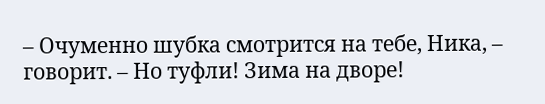– Очуменно шубка смотрится на тебе, Ника, – говорит. – Но туфли! Зима на дворе!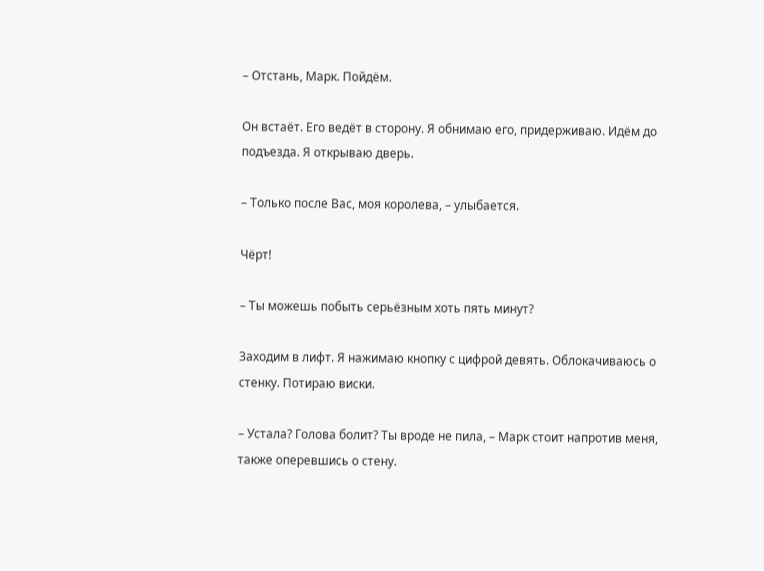– Отстань, Марк. Пойдём.

Он встаёт. Его ведёт в сторону. Я обнимаю его, придерживаю. Идём до подъезда. Я открываю дверь.

– Только после Вас, моя королева, – улыбается.

Чёрт!

– Ты можешь побыть серьёзным хоть пять минут?

Заходим в лифт. Я нажимаю кнопку с цифрой девять. Облокачиваюсь о стенку. Потираю виски.

– Устала? Голова болит? Ты вроде не пила, – Марк стоит напротив меня, также оперевшись о стену.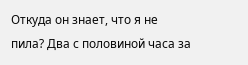Откуда он знает, что я не пила? Два с половиной часа за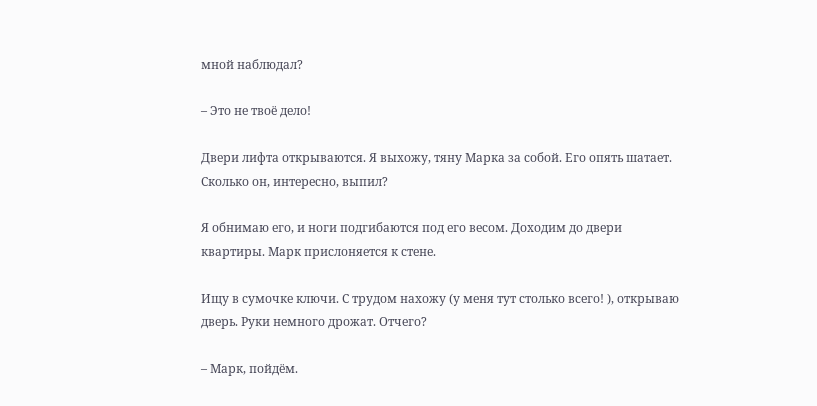мной наблюдал?

– Это не твоё дело!

Двери лифта открываются. Я выхожу, тяну Марка за собой. Его опять шатает. Сколько он, интересно, выпил?

Я обнимаю его, и ноги подгибаются под его весом. Доходим до двери квартиры. Марк прислоняется к стене.

Ищу в сумочке ключи. С трудом нахожу (у меня тут столько всего! ), открываю дверь. Руки немного дрожат. Отчего?

– Марк, пойдём.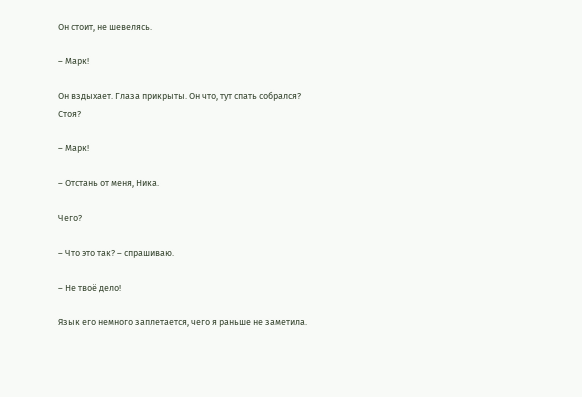Он стоит, не шевелясь.

– Марк!

Он вздыхает. Глаза прикрыты. Он что, тут спать собрался? Стоя?

– Марк!

– Отстань от меня, Ника.

Чего?

– Что это так? – спрашиваю.

– Не твоё дело!

Язык его немного заплетается, чего я раньше не заметила.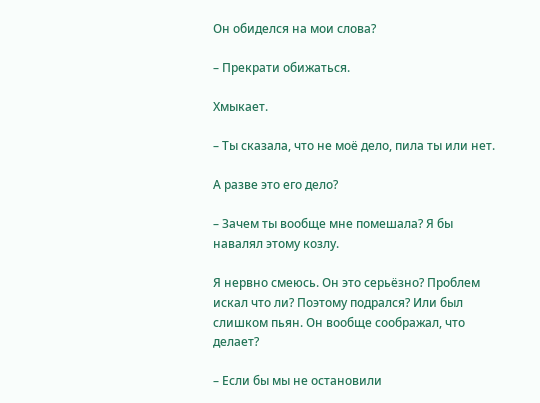Он обиделся на мои слова?

– Прекрати обижаться.

Хмыкает.

– Ты сказала, что не моё дело, пила ты или нет.

А разве это его дело?

– Зачем ты вообще мне помешала? Я бы навалял этому козлу.

Я нервно смеюсь. Он это серьёзно? Проблем искал что ли? Поэтому подрался? Или был слишком пьян. Он вообще соображал, что делает?

– Если бы мы не остановили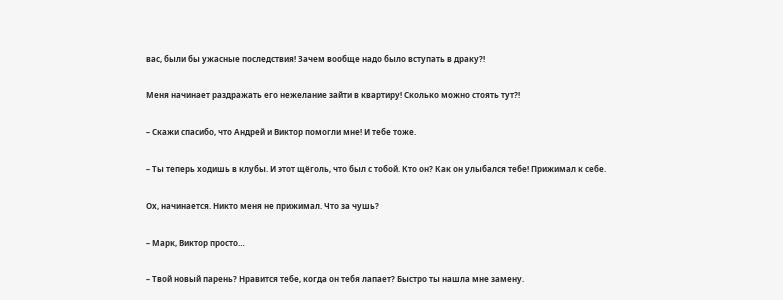вас, были бы ужасные последствия! Зачем вообще надо было вступать в драку?!

Меня начинает раздражать его нежелание зайти в квартиру! Сколько можно стоять тут?!

– Скажи спасибо, что Андрей и Виктор помогли мне! И тебе тоже.

– Ты теперь ходишь в клубы. И этот щёголь, что был с тобой. Кто он? Как он улыбался тебе! Прижимал к себе.

Ох, начинается. Никто меня не прижимал. Что за чушь?

– Марк, Виктор просто…

– Твой новый парень? Нравится тебе, когда он тебя лапает? Быстро ты нашла мне замену.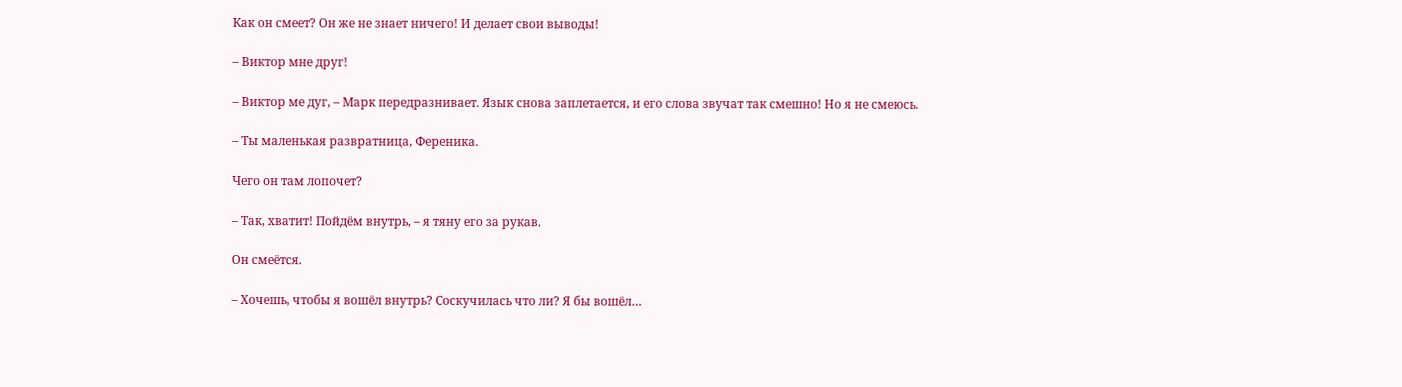Как он смеет? Он же не знает ничего! И делает свои выводы!

– Виктор мне друг!

– Виктор ме дуг, – Марк передразнивает. Язык снова заплетается, и его слова звучат так смешно! Но я не смеюсь.

– Ты маленькая развратница, Ференика.

Чего он там лопочет?

– Так, хватит! Пойдём внутрь, – я тяну его за рукав.

Он смеётся.

– Хочешь, чтобы я вошёл внутрь? Соскучилась что ли? Я бы вошёл…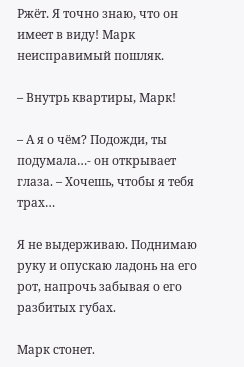Ржёт. Я точно знаю, что он имеет в виду! Марк неисправимый пошляк.

– Внутрь квартиры, Марк!

– А я о чём? Подожди, ты подумала…- он открывает глаза. – Хочешь, чтобы я тебя трах…

Я не выдерживаю. Поднимаю руку и опускаю ладонь на его рот, напрочь забывая о его разбитых губах.

Марк стонет.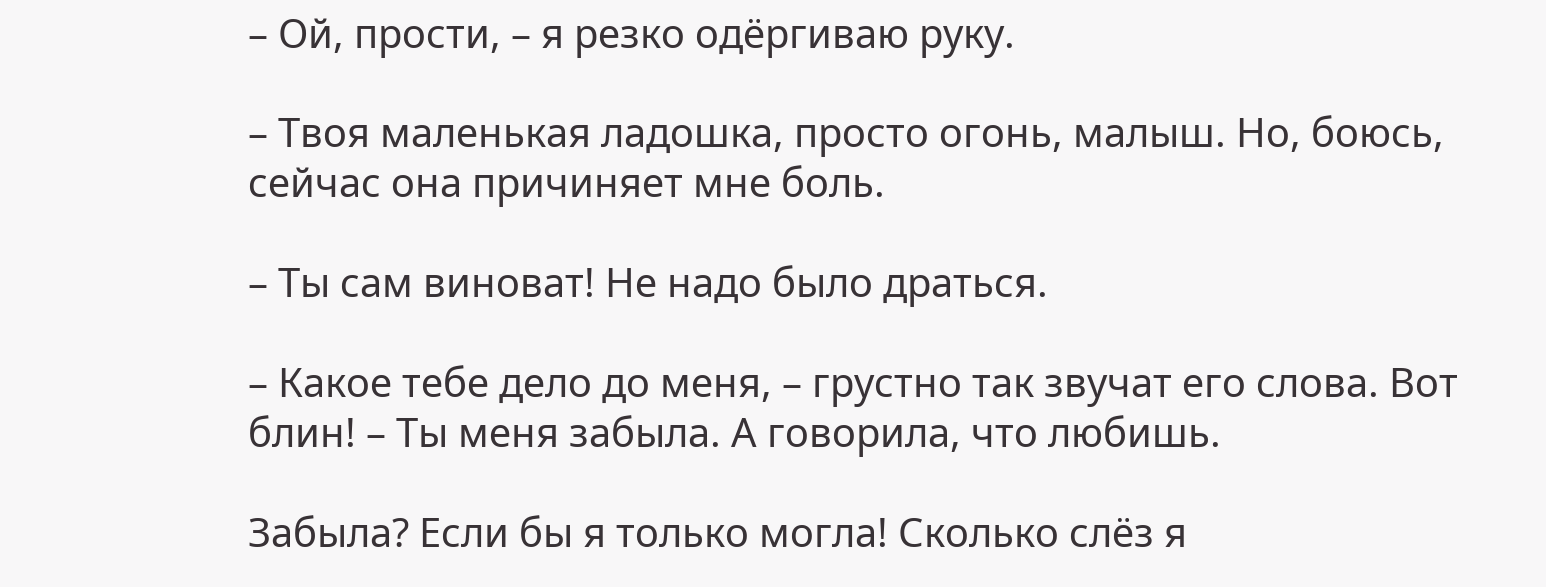– Ой, прости, – я резко одёргиваю руку.

– Твоя маленькая ладошка, просто огонь, малыш. Но, боюсь, сейчас она причиняет мне боль.

– Ты сам виноват! Не надо было драться.

– Какое тебе дело до меня, – грустно так звучат его слова. Вот блин! – Ты меня забыла. А говорила, что любишь.

Забыла? Если бы я только могла! Сколько слёз я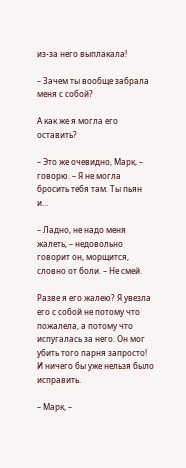из-за него выплакала!

– Зачем ты вообще забрала меня с собой?

А как же я могла его оставить?

– Это же очевидно, Марк, – говорю. – Я не могла бросить тебя там. Ты пьян и…

– Ладно, не надо меня жалеть, – недовольно говорит он, морщится, словно от боли. – Не смей.

Разве я его жалею? Я увезла его с собой не потому что пожалела, а потому что испугалась за него. Он мог убить того парня запросто! И ничего бы уже нельзя было исправить.

– Марк, –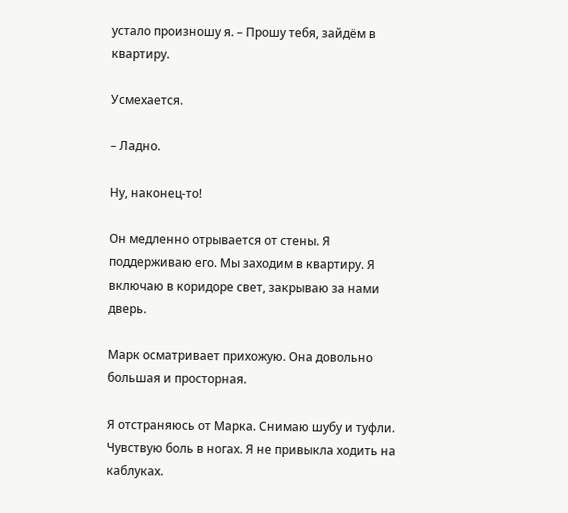устало произношу я. – Прошу тебя, зайдём в квартиру.

Усмехается.

– Ладно.

Ну, наконец-то!

Он медленно отрывается от стены. Я поддерживаю его. Мы заходим в квартиру. Я включаю в коридоре свет, закрываю за нами дверь.

Марк осматривает прихожую. Она довольно большая и просторная.

Я отстраняюсь от Марка. Снимаю шубу и туфли. Чувствую боль в ногах. Я не привыкла ходить на каблуках.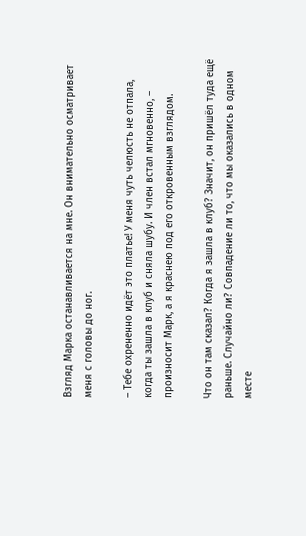Взгляд Марка останавливается на мне. Он внимательно осматривает меня с головы до ног.

– Тебе охрененно идёт это платье! У меня чуть челюсть не отпала, когда ты зашла в клуб и сняла шубу. И член встал мгновенно, – произносит Марк, а я краснею под его откровенным взглядом.

Что он там сказал? Когда я зашла в клуб? Значит, он пришёл туда ещё раньше. Случайно ли? Совпадение ли то, что мы оказались в одном месте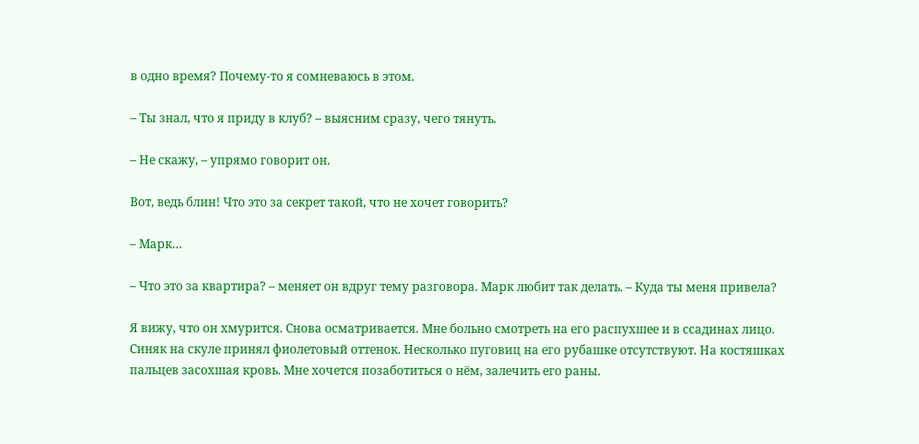в одно время? Почему-то я сомневаюсь в этом.

– Ты знал, что я приду в клуб? – выясним сразу, чего тянуть.

– Не скажу, – упрямо говорит он.

Вот, ведь блин! Что это за секрет такой, что не хочет говорить?

– Марк…

– Что это за квартира? – меняет он вдруг тему разговора. Марк любит так делать. – Куда ты меня привела?

Я вижу, что он хмурится. Снова осматривается. Мне больно смотреть на его распухшее и в ссадинах лицо. Синяк на скуле принял фиолетовый оттенок. Несколько пуговиц на его рубашке отсутствуют. На костяшках пальцев засохшая кровь. Мне хочется позаботиться о нём, залечить его раны.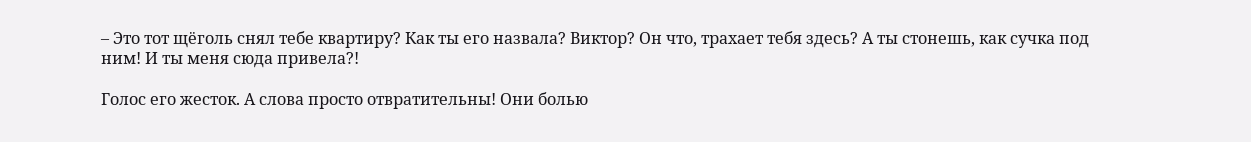– Это тот щёголь снял тебе квартиру? Как ты его назвала? Виктор? Он что, трахает тебя здесь? А ты стонешь, как сучка под ним! И ты меня сюда привела?!

Голос его жесток. А слова просто отвратительны! Они болью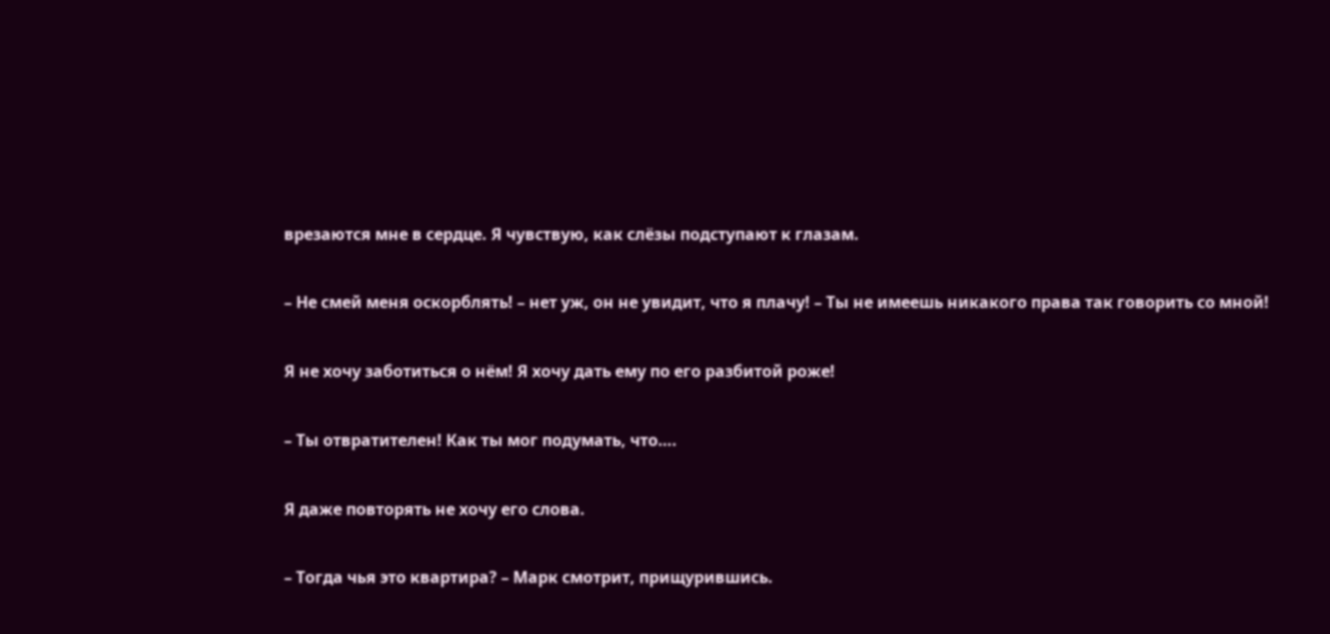врезаются мне в сердце. Я чувствую, как слёзы подступают к глазам.

– Не смей меня оскорблять! – нет уж, он не увидит, что я плачу! – Ты не имеешь никакого права так говорить со мной!

Я не хочу заботиться о нём! Я хочу дать ему по его разбитой роже!

– Ты отвратителен! Как ты мог подумать, что….

Я даже повторять не хочу его слова.

– Тогда чья это квартира? – Марк смотрит, прищурившись.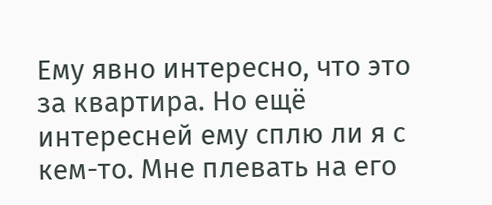Ему явно интересно, что это за квартира. Но ещё интересней ему сплю ли я с кем-то. Мне плевать на его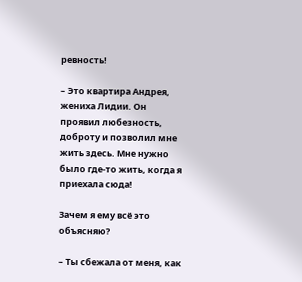ревность!

– Это квартира Андрея, жениха Лидии. Он проявил любезность, доброту и позволил мне жить здесь. Мне нужно было где-то жить, когда я приехала сюда!

Зачем я ему всё это объясняю?

– Ты сбежала от меня, как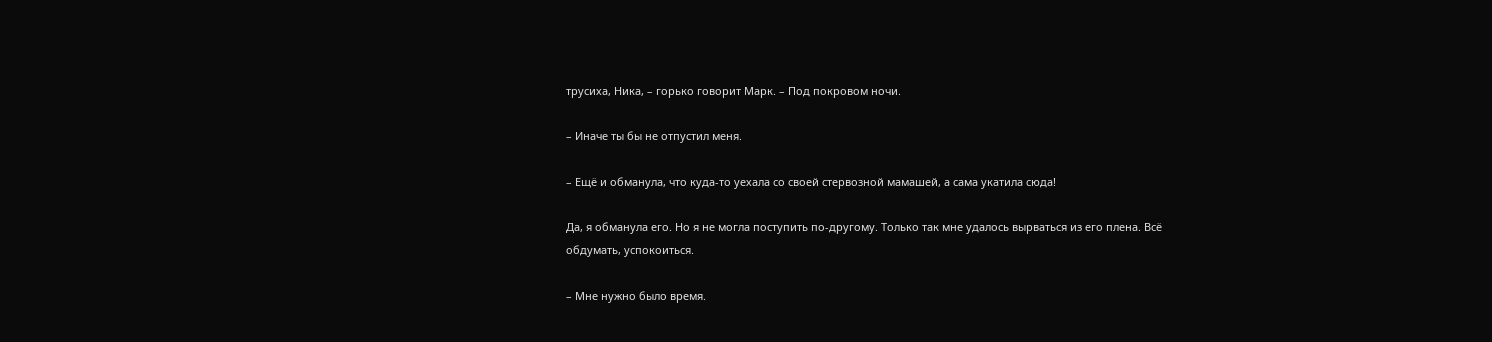трусиха, Ника, – горько говорит Марк. – Под покровом ночи.

– Иначе ты бы не отпустил меня.

– Ещё и обманула, что куда-то уехала со своей стервозной мамашей, а сама укатила сюда!

Да, я обманула его. Но я не могла поступить по-другому. Только так мне удалось вырваться из его плена. Всё обдумать, успокоиться.

– Мне нужно было время.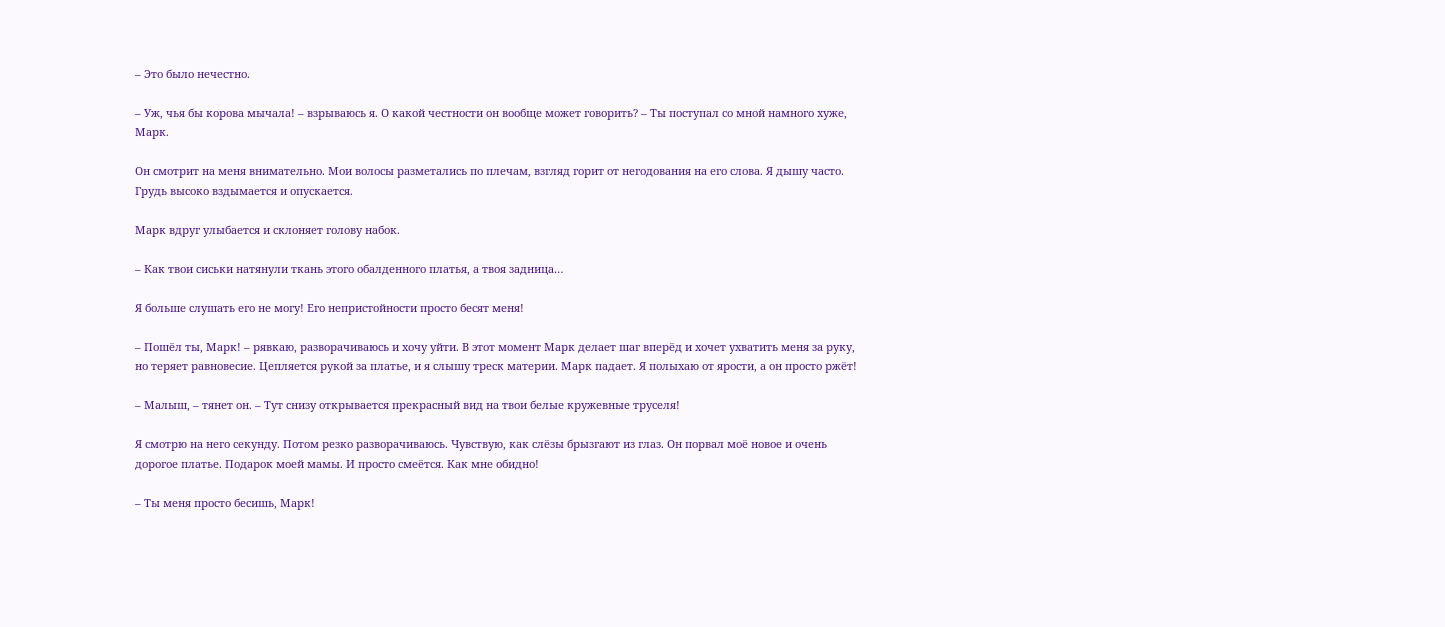– Это было нечестно.

– Уж, чья бы корова мычала! – взрываюсь я. О какой честности он вообще может говорить? – Ты поступал со мной намного хуже, Марк.

Он смотрит на меня внимательно. Мои волосы разметались по плечам, взгляд горит от негодования на его слова. Я дышу часто. Грудь высоко вздымается и опускается.

Марк вдруг улыбается и склоняет голову набок.

– Как твои сиськи натянули ткань этого обалденного платья, а твоя задница…

Я больше слушать его не могу! Его непристойности просто бесят меня!

– Пошёл ты, Марк! – рявкаю, разворачиваюсь и хочу уйти. В этот момент Марк делает шаг вперёд и хочет ухватить меня за руку, но теряет равновесие. Цепляется рукой за платье, и я слышу треск материи. Марк падает. Я полыхаю от ярости, а он просто ржёт!

– Малыш, – тянет он. – Тут снизу открывается прекрасный вид на твои белые кружевные труселя!

Я смотрю на него секунду. Потом резко разворачиваюсь. Чувствую, как слёзы брызгают из глаз. Он порвал моё новое и очень дорогое платье. Подарок моей мамы. И просто смеётся. Как мне обидно!

– Ты меня просто бесишь, Марк!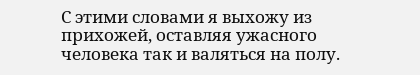С этими словами я выхожу из прихожей, оставляя ужасного человека так и валяться на полу.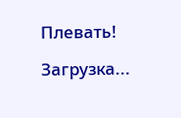Плевать!

Загрузка...